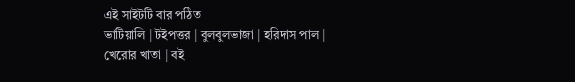এই সাইটটি বার পঠিত
ভাটিয়ালি | টইপত্তর | বুলবুলভাজা | হরিদাস পাল | খেরোর খাতা | বই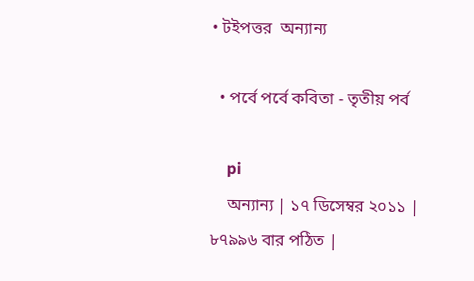• টইপত্তর  অন্যান্য

  • পর্বে পর্বে কবিতা - তৃতীয় পর্ব

    pi
    অন্যান্য | ১৭ ডিসেম্বর ২০১১ | ৮৭৯৯৬ বার পঠিত |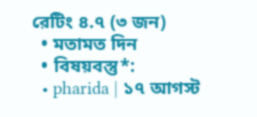রেটিং ৪.৭ (৩ জন)
  • মতামত দিন
  • বিষয়বস্তু*:
  • pharida | ১৭ আগস্ট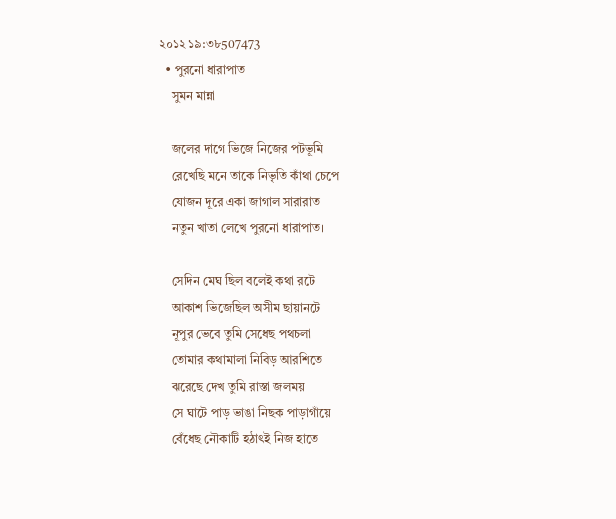২০১২ ১৯:৩৮507473
  • পুরনো ধারাপাত
    সুমন মান্না

    জলের দাগে ভিজে নিজের পটভূমি
    রেখেছি মনে তাকে নিভৃতি কাঁথা চেপে
    যোজন দূরে একা জাগাল সারারাত
    নতুন খাতা লেখে পুরনো ধারাপাত।

    সেদিন মেঘ ছিল বলেই কথা রটে
    আকাশ ভিজেছিল অসীম ছায়ানটে
    নূপুর ভেবে তুমি সেধেছ পথচলা
    তোমার কথামালা নিবিড় আরশিতে
    ঝরেছে দেখ তুমি রাস্তা জলময়
    সে ঘাটে পাড় ভাঙা নিছক পাড়াগাঁয়ে
    বেঁধেছ নৌকাটি হঠাৎই নিজ হাতে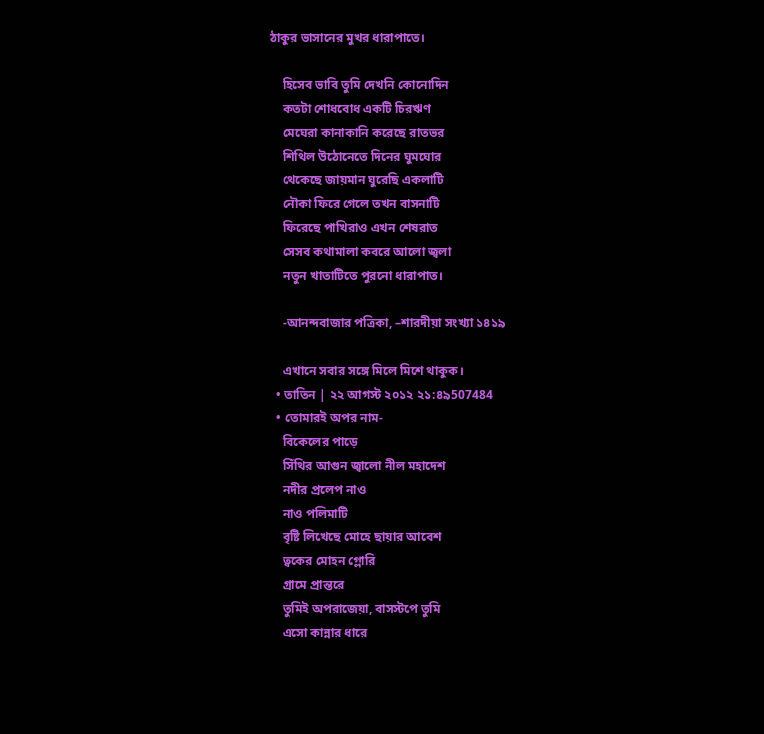ঠাকুর ভাসানের মুখর ধারাপাতে।

    হিসেব ভাবি তুমি দেখনি কোনোদিন
    কতটা শোধবোধ একটি চিরঋণ
    মেঘেরা কানাকানি করেছে রাতভর
    শিথিল উঠোনেতে দিনের ঘুমঘোর
    থেকেছে জায়মান ঘুরেছি একলাটি
    নৌকা ফিরে গেলে তখন বাসনাটি
    ফিরেছে পাখিরাও এখন শেষরাত
    সেসব কথামালা কবরে আলো জ্বলা
    নতুন খাতাটিতে পুরনো ধারাপাত।

    -আনন্দবাজার পত্রিকা, –শারদীয়া সংখ্যা ১৪১৯

    এখানে সবার সঙ্গে মিলে মিশে থাকুক।
  • তাতিন | ২২ আগস্ট ২০১২ ২১:৪৯507484
  • তোমারই অপর নাম-
    বিকেলের পাড়ে
    সিঁথির আগুন জ্বালো নীল মহাদেশ
    নদীর প্রলেপ নাও
    নাও পলিমাটি
    বৃষ্টি লিখেছে মোহে ছায়ার আবেশ
    ত্বকের মোহন গ্লোরি
    গ্রামে প্রান্তরে
    তুমিই অপরাজেয়া, বাসস্টপে তুমি
    এসো কান্নার ধারে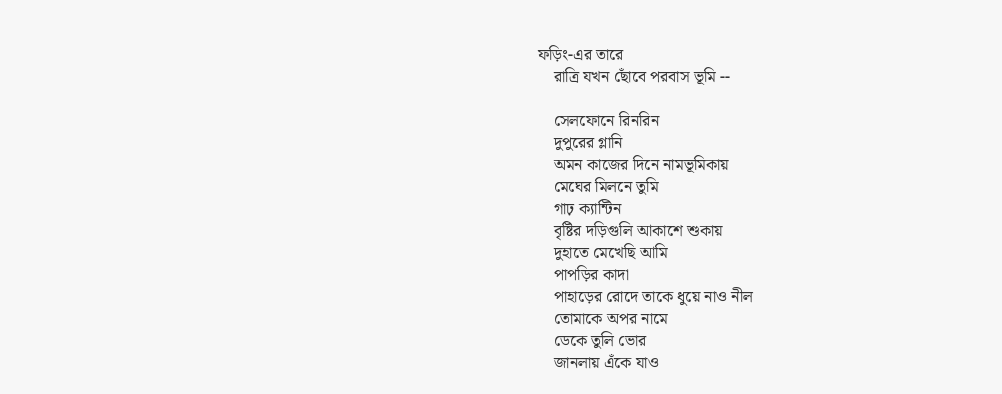ফড়িং-এর তারে
    রাত্রি যখন ছোঁবে পরবাস ভূমি --

    সেলফোনে রিনরিন
    দুপুরের গ্লানি
    অমন কাজের দিনে নামভূমিকায়
    মেঘের মিলনে তুমি
    গাঢ় ক্যান্টিন
    বৃষ্টির দড়িগুলি আকাশে শুকায়
    দুহাতে মেখেছি আমি
    পাপড়ির কাদা
    পাহাড়ের রোদে তাকে ধুয়ে নাও নীল
    তোমাকে অপর নামে
    ডেকে তুলি ভোর
    জানলায় এঁকে যাও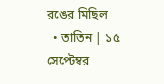রঙের মিছিল
  • তাতিন | ১৫ সেপ্টেম্বর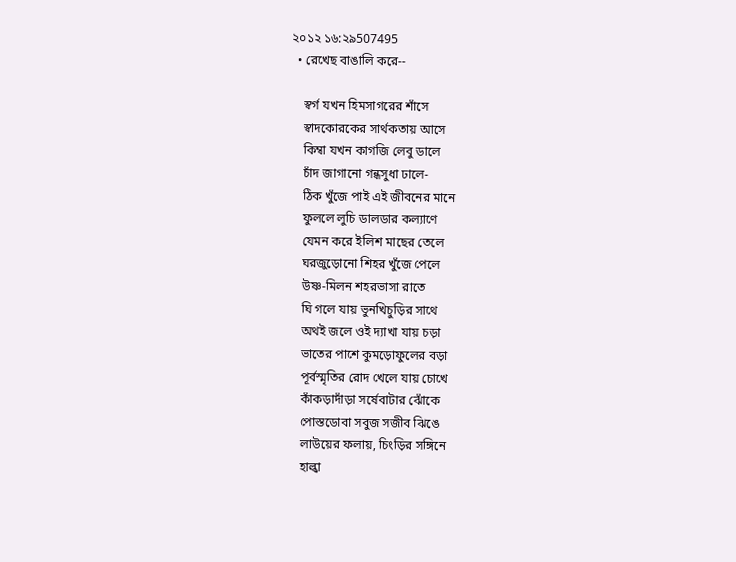২০১২ ১৬:২৯507495
  • রেখেছ বাঙালি করে--

    স্বর্গ যখন হিমসাগরের শাঁসে
    স্বাদকোরকের সার্থকতায় আসে
    কিম্বা যখন কাগজি লেবু ডালে
    চাঁদ জাগানো গন্ধসুধা ঢালে-
    ঠিক খুঁজে পাই এই জীবনের মানে
    ফুললে লুচি ডালডার কল্যাণে
    যেমন করে ইলিশ মাছের তেলে
    ঘরজুড়োনো শিহর খুঁজে পেলে
    উষ্ণ-মিলন শহরভাসা রাতে
    ঘি গলে যায় ভুনখিচুড়ির সাথে
    অথই জলে ওই দ্যাখা যায় চড়া
    ভাতের পাশে কুমড়োফুলের বড়া
    পূর্বস্মৃতির রোদ খেলে যায় চোখে
    কাঁকড়াদাঁড়া সর্ষেবাটার ঝোঁকে
    পোস্তডোবা সবুজ সজীব ঝিঙে
    লাউয়ের ফলায়, চিংড়ির সঙ্গিনে
    হাল্কা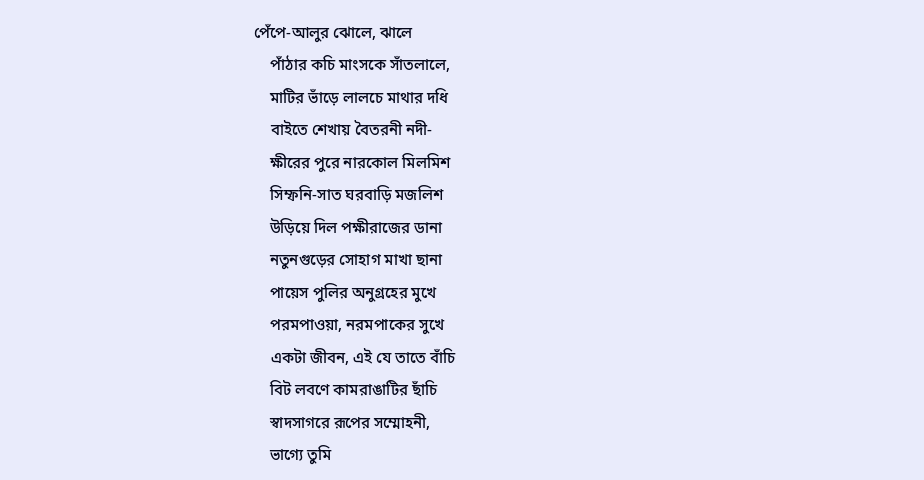পেঁপে-আলুর ঝোলে, ঝালে
    পাঁঠার কচি মাংসকে সাঁতলালে,
    মাটির ভাঁড়ে লালচে মাথার দধি
    বাইতে শেখায় বৈতরনী নদী-
    ক্ষীরের পুরে নারকোল মিলমিশ
    সিম্ফনি-সাত ঘরবাড়ি মজলিশ
    উড়িয়ে দিল পক্ষীরাজের ডানা
    নতুনগুড়ের সোহাগ মাখা ছানা
    পায়েস পুলির অনুগ্রহের মুখে
    পরমপাওয়া, নরমপাকের সুখে
    একটা জীবন, এই যে তাতে বাঁচি
    বিট লবণে কামরাঙাটির ছাঁচি
    স্বাদসাগরে রূপের সম্মোহনী,
    ভাগ্যে তুমি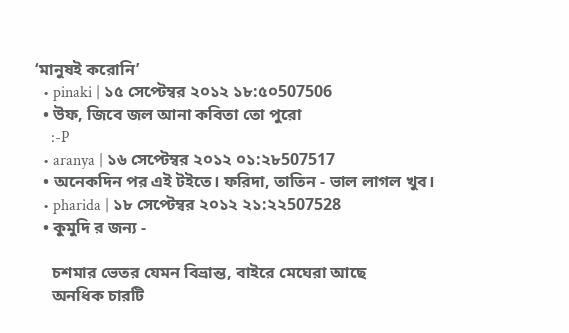‘মানুষই করোনি’
  • pinaki | ১৫ সেপ্টেম্বর ২০১২ ১৮:৫০507506
  • উফ, জিবে জল আনা কবিতা তো পুরো
    :-P
  • aranya | ১৬ সেপ্টেম্বর ২০১২ ০১:২৮507517
  • অনেকদিন পর এই টইতে। ফরিদা, তাতিন - ভাল লাগল খুব।
  • pharida | ১৮ সেপ্টেম্বর ২০১২ ২১:২২507528
  • কুমুদি র জন্য -

    চশমার ভেতর যেমন বিভ্রান্ত, বাইরে মেঘেরা আছে
    অনধিক চারটি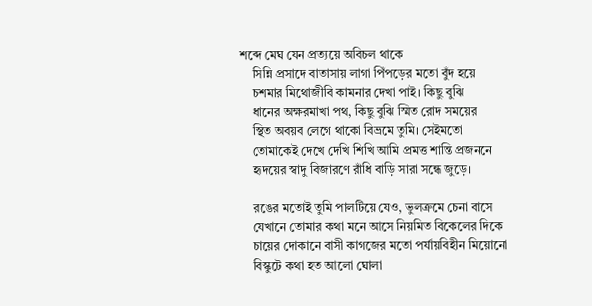শব্দে মেঘ যেন প্রত্যয়ে অবিচল থাকে
    সিন্নি প্রসাদে বাতাসায় লাগা পিঁপড়ের মতো বুঁদ হয়ে
    চশমার মিথোজীবি কামনার দেখা পাই। কিছু বুঝি
    ধানের অক্ষরমাখা পথ, কিছু বুঝি স্মিত রোদ সময়ের
    স্থিত অবয়ব লেগে থাকো বিভ্রমে তুমি। সেইমতো
    তোমাকেই দেখে দেখি শিখি আমি প্রমত্ত শান্তি প্রজননে
    হৃদয়ের স্বাদু বিজারণে রাঁধি বাড়ি সারা সন্ধে জুড়ে।

    রঙের মতোই তুমি পালটিয়ে যেও, ভুলক্রমে চেনা বাসে
    যেখানে তোমার কথা মনে আসে নিয়মিত বিকেলের দিকে
    চায়ের দোকানে বাসী কাগজের মতো পর্যায়বিহীন মিয়োনো
    বিস্কুটে কথা হত আলো ঘোলা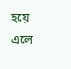হয়ে এলে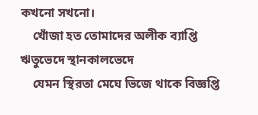কখনো সখনো।
    খোঁজা হত তোমাদের অলীক ব্যাপ্তি ঋতুভেদে স্থানকালভেদে
    যেমন স্থিরতা মেঘে ভিজে থাকে বিজ্ঞপ্তি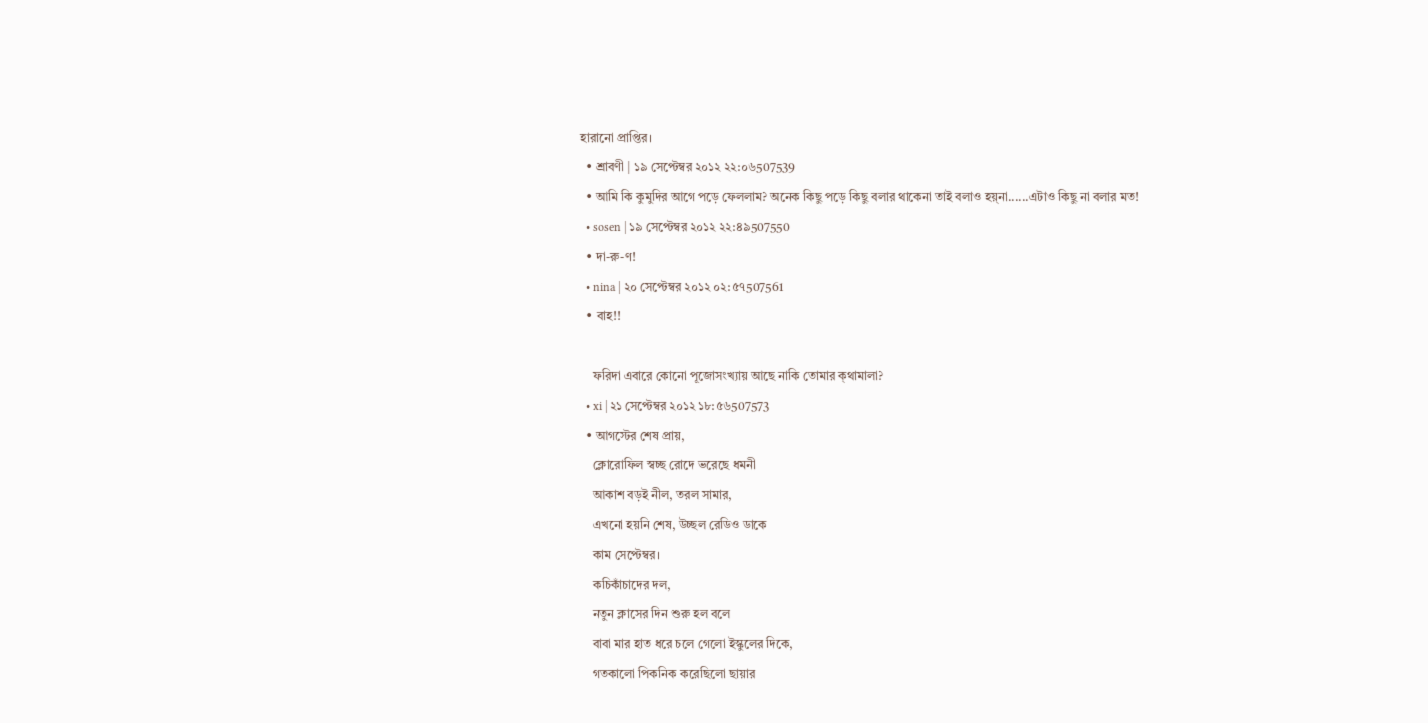হারানো প্রাপ্তির।
  • শ্রাবণী | ১৯ সেপ্টেম্বর ২০১২ ২২:০৬507539
  • আমি কি কুমুদির আগে পড়ে ফেললাম? অনেক কিছু পড়ে কিছু বলার থাকেনা তাই বলাও হয়্না......এটাও কিছু না বলার মত!
  • sosen | ১৯ সেপ্টেম্বর ২০১২ ২২:৪৯507550
  • দা-রু-ণ!
  • nina | ২০ সেপ্টেম্বর ২০১২ ০২:৫৭507561
  • বাহ!!

    ফরিদা এবারে কোনো পূজোসংখ্যায় আছে নাকি তোমার ক্থামালা?
  • xi | ২১ সেপ্টেম্বর ২০১২ ১৮:৫৬507573
  • আগস্টের শেষ প্রায়,
    ক্লোরোফিল স্বচ্ছ রোদে ভরেছে ধমনী
    আকাশ বড়ই নীল, তরল সামার,
    এখনো হয়নি শেষ, উচ্ছল রেডিও ডাকে
    কাম সেপ্টেম্বর।
    কচিকাঁচাদের দল,
    নতুন ক্লাসের দিন শুরু হল বলে
    বাবা মার হাত ধরে চলে গেলো ইস্কুলের দিকে,
    গতকালো পিকনিক করেছিলো ছায়ার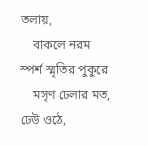তলায়,
    বাকলে নরম স্পর্শ স্মৃতির পুকুরে
    মসৃণ ঢেলার মত, ঢেউ ওঠে,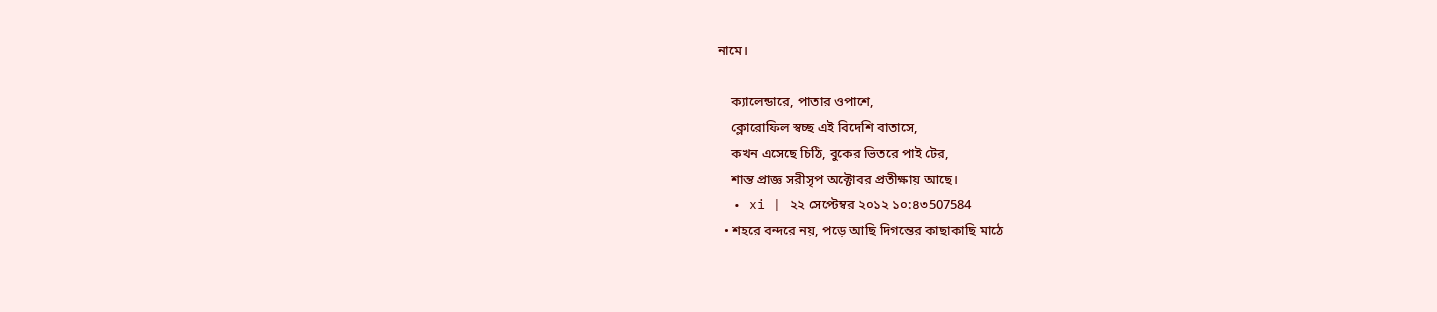নামে।

    ক্যালেন্ডারে, পাতার ওপাশে,
    ক্লোরোফিল স্বচ্ছ এই বিদেশি বাতাসে,
    কখন এসেছে চিঠি, বুকের ভিতরে পাই টের,
    শান্ত প্রাজ্ঞ সরীসৃপ অক্টোবর প্রতীক্ষায় আছে।
  • xi | ২২ সেপ্টেম্বর ২০১২ ১০:৪৩507584
  • শহরে বন্দরে নয়, পড়ে আছি দিগন্তের কাছাকাছি মাঠে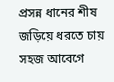প্রসন্ন ধানের শীষ জড়িয়ে ধরতে চায় সহজ আবেগে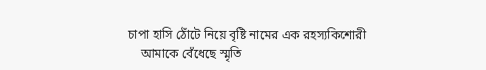চাপা হাসি ঠোঁটে নিয়ে বৃষ্টি নামের এক রহস্যকিশোরী
    আমাকে বেঁধেছে স্মৃতি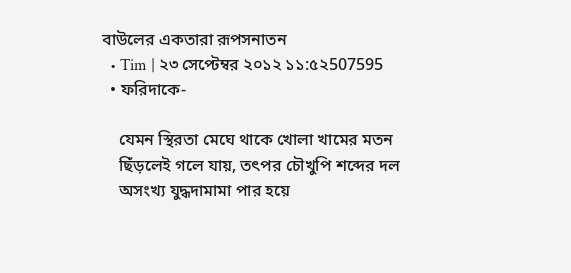বাউলের একতারা রূপসনাতন
  • Tim | ২৩ সেপ্টেম্বর ২০১২ ১১:৫২507595
  • ফরিদাকে-

    যেমন স্থিরতা মেঘে থাকে খোলা খামের মতন
    ছিঁড়লেই গলে যায়, তৎপর চৌখুপি শব্দের দল
    অসংখ্য যুদ্ধদামামা পার হয়ে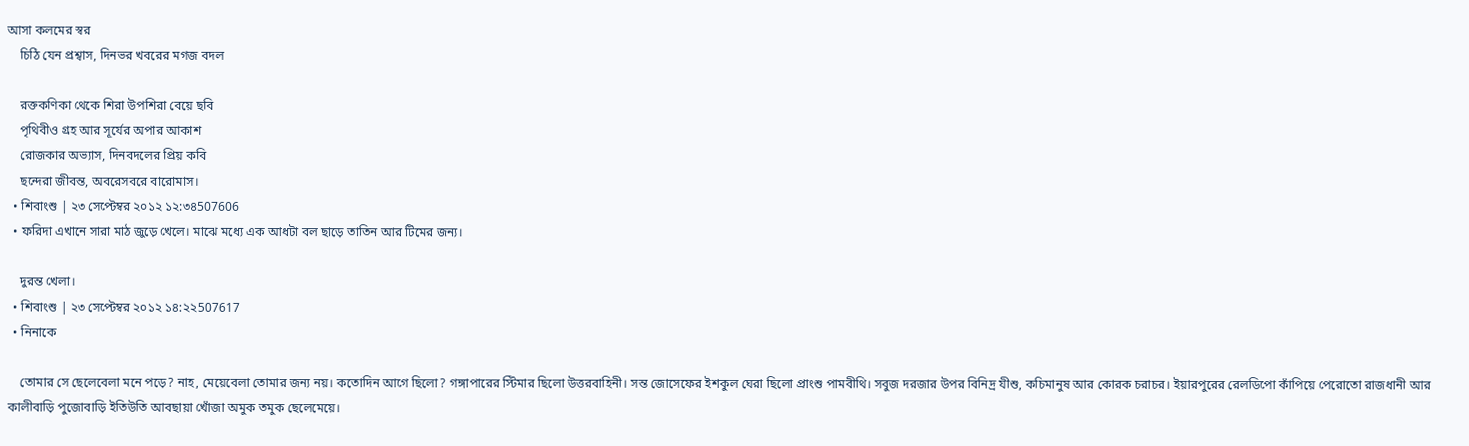আসা কলমের স্বর
    চিঠি যেন প্রশ্বাস, দিনভর খবরের মগজ বদল

    রক্তকণিকা থেকে শিরা উপশিরা বেয়ে ছবি
    পৃথিবীও গ্রহ আর সূর্যের অপার আকাশ
    রোজকার অভ্যাস, দিনবদলের প্রিয় কবি
    ছন্দেরা জীবন্ত, অবরেসবরে বারোমাস।
  • শিবাংশু | ২৩ সেপ্টেম্বর ২০১২ ১২:৩৪507606
  • ফরিদা এখানে সারা মাঠ জুড়ে খেলে। মাঝে মধ্যে এক আধটা বল ছাড়ে তাতিন আর টিমের জন্য।

    দুরন্ত খেলা।
  • শিবাংশু | ২৩ সেপ্টেম্বর ২০১২ ১৪:২২507617
  • নিনাকে

    তোমার সে ছেলেবেলা মনে পড়ে? নাহ, মেয়েবেলা তোমার জন্য নয়। কতোদিন আগে ছিলো? গঙ্গাপারের স্টিমার ছিলো উত্তরবাহিনী। সন্ত জোসেফের ইশকুল ঘেরা ছিলো প্রাংশু পামবীথি। সবুজ দরজার উপর বিনিদ্র যীশু, কচিমানুষ আর কোরক চরাচর। ইয়ারপুরের রেলডিপো কাঁপিয়ে পেরোতো রাজধানী আর কালীবাড়ি পুজোবাড়ি ইতিউতি আবছায়া খোঁজা অমুক তমুক ছেলেমেয়ে।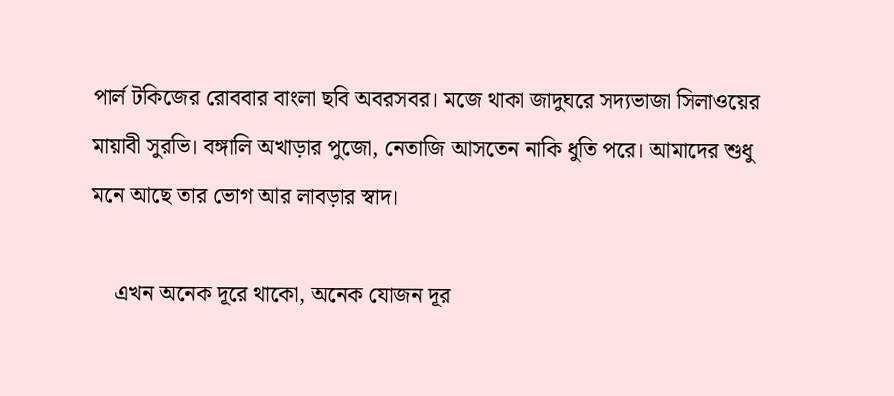পার্ল টকিজের রোববার বাংলা ছবি অবরসবর। মজে থাকা জাদুঘরে সদ্যভাজা সিলাওয়ের মায়াবী সুরভি। বঙ্গালি অখাড়ার পুজো, নেতাজি আসতেন নাকি ধুতি পরে। আমাদের শুধু মনে আছে তার ভোগ আর লাবড়ার স্বাদ।

    এখন অনেক দূরে থাকো, অনেক যোজন দূর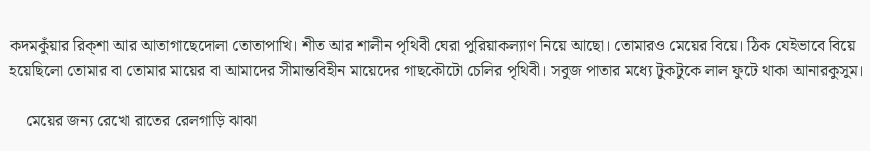কদমকুঁয়ার রিক্শা আর আতাগাছেদোলা তোতাপাখি। শীত আর শালীন পৃথিবী ঘেরা পুরিয়াকল্যাণ নিয়ে আছো। তোমারও মেয়ের বিয়ে। ঠিক যেইভাবে বিয়ে হয়েছিলো তোমার বা তোমার মায়ের বা আমাদের সীমান্তবিহীন মায়েদের গাছকৌটো চেলির পৃথিবী। সবুজ পাতার মধ্যে টুকটুকে লাল ফুটে থাকা আনারকুসুম।

    মেয়ের জন্য রেখো রাতের রেলগাড়ি ঝাঝা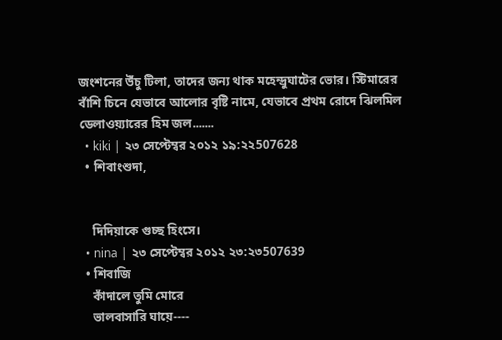জংশনের উঁচু টিলা, তাদের জন্য থাক মহেন্দ্রুঘাটের ভোর। স্টিমারের বাঁশি চিনে যেভাবে আলোর বৃষ্টি নামে, যেভাবে প্রথম রোদে ঝিলমিল ডেলাওয়্যারের হিম জল.......
  • kiki | ২৩ সেপ্টেম্বর ২০১২ ১৯:২২507628
  • শিবাংশুদা,


    দিদিয়াকে গুচ্ছ হিংসে।
  • nina | ২৩ সেপ্টেম্বর ২০১২ ২৩:২৩507639
  • শিবাজি
    কাঁদালে তুমি মোরে
    ভালবাসারি ঘায়ে----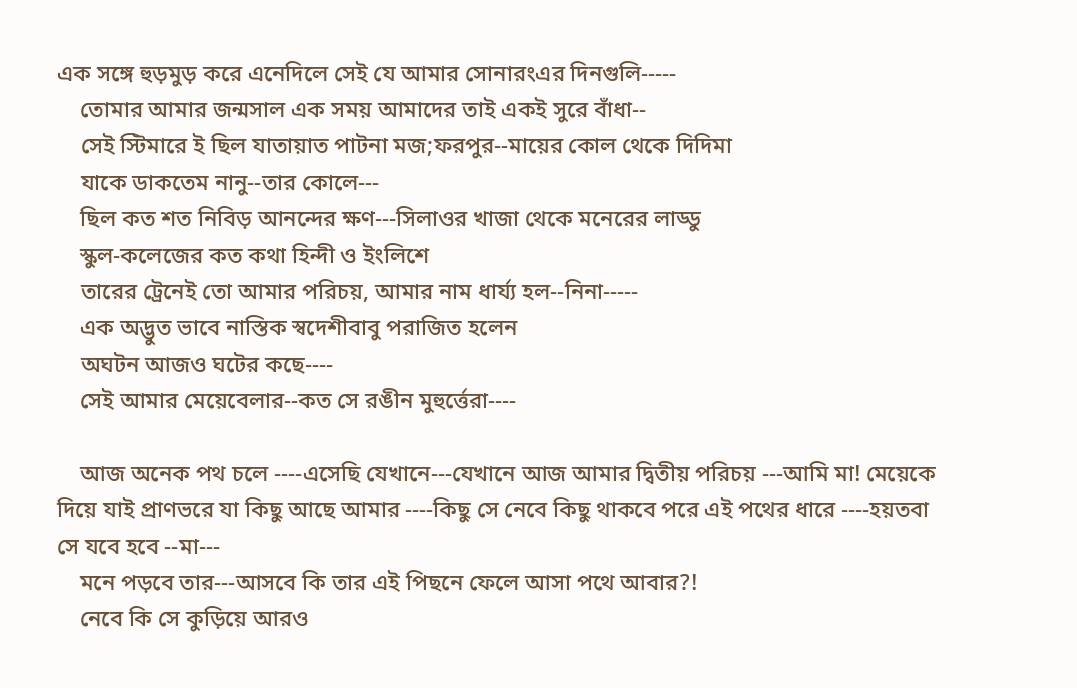এক সঙ্গে হুড়মুড় করে এনেদিলে সেই যে আমার সোনারংএর দিনগুলি-----
    তোমার আমার জন্মসাল এক সময় আমাদের তাই একই সুরে বাঁধা--
    সেই স্টিমারে ই ছিল যাতায়াত পাটনা মজ;ফরপুর--মায়ের কোল থেকে দিদিমা
    যাকে ডাকতেম নানু--তার কোলে---
    ছিল কত শত নিবিড় আনন্দের ক্ষণ---সিলাওর খাজা থেকে মনেরের লাড্ডু
    স্কুল-কলেজের কত কথা হিন্দী ও ইংলিশে
    তারের ট্রেনেই তো আমার পরিচয়, আমার নাম ধার্য্য হল--নিনা-----
    এক অদ্ভুত ভাবে নাস্তিক স্বদেশীবাবু পরাজিত হলেন
    অঘটন আজও ঘটের কছে----
    সেই আমার মেয়েবেলার--কত সে রঙীন মুহুর্ত্তেরা----

    আজ অনেক পথ চলে ----এসেছি যেখানে---যেখানে আজ আমার দ্বিতীয় পরিচয় ---আমি মা! মেয়েকে দিয়ে যাই প্রাণভরে যা কিছু আছে আমার ----কিছু সে নেবে কিছু থাকবে পরে এই পথের ধারে ----হয়তবা সে যবে হবে --মা---
    মনে পড়বে তার---আসবে কি তার এই পিছনে ফেলে আসা পথে আবার?!
    নেবে কি সে কুড়িয়ে আরও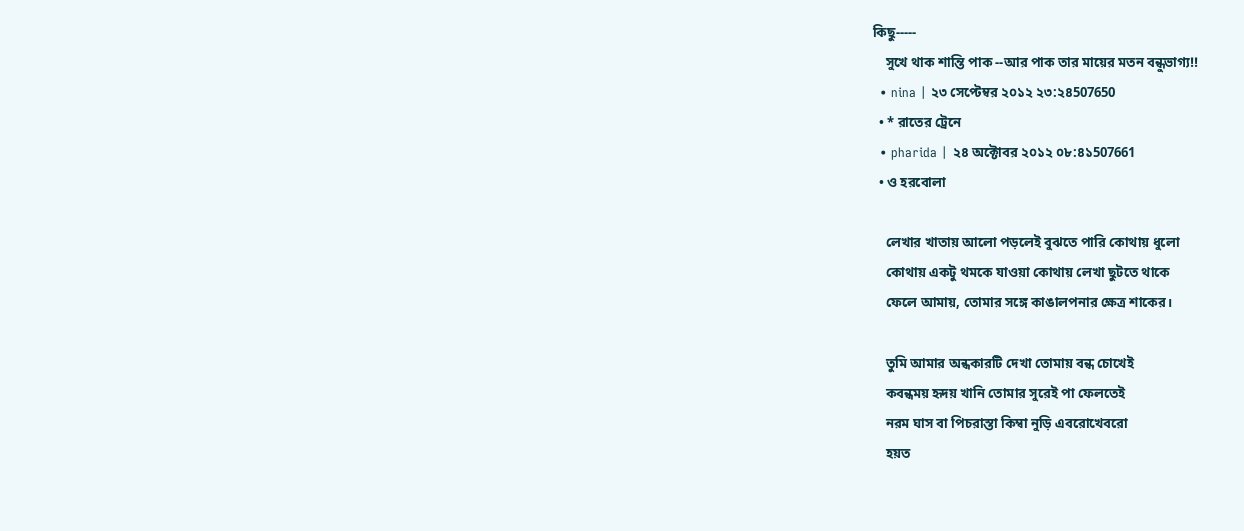কিছু-----
    সুখে থাক শান্তি পাক --আর পাক তার মায়ের মতন বন্ধুভাগ্য!!
  • nina | ২৩ সেপ্টেম্বর ২০১২ ২৩:২৪507650
  • * রাতের ট্রেনে
  • pharida | ২৪ অক্টোবর ২০১২ ০৮:৪১507661
  • ও হরবোলা

    লেখার খাতায় আলো পড়লেই বুঝতে পারি কোথায় ধুলো
    কোথায় একটু থমকে যাওয়া কোথায় লেখা ছুটতে থাকে
    ফেলে আমায়, তোমার সঙ্গে কাঙালপনার ক্ষেত্র শাকের।

    তুমি আমার অন্ধকারটি দেখা তোমায় বন্ধ চোখেই
    কবন্ধময় হৃদয় খানি তোমার সুরেই পা ফেলতেই
    নরম ঘাস বা পিচরাস্তা কিম্বা নুড়ি এবরোখেবরো
    হয়ত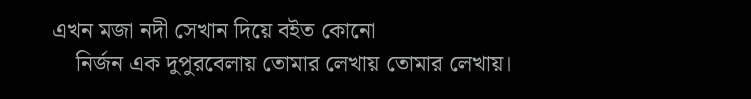এখন মজা নদী সেখান দিয়ে বইত কোনো
    নির্জন এক দুপুরবেলায় তোমার লেখায় তোমার লেখায়।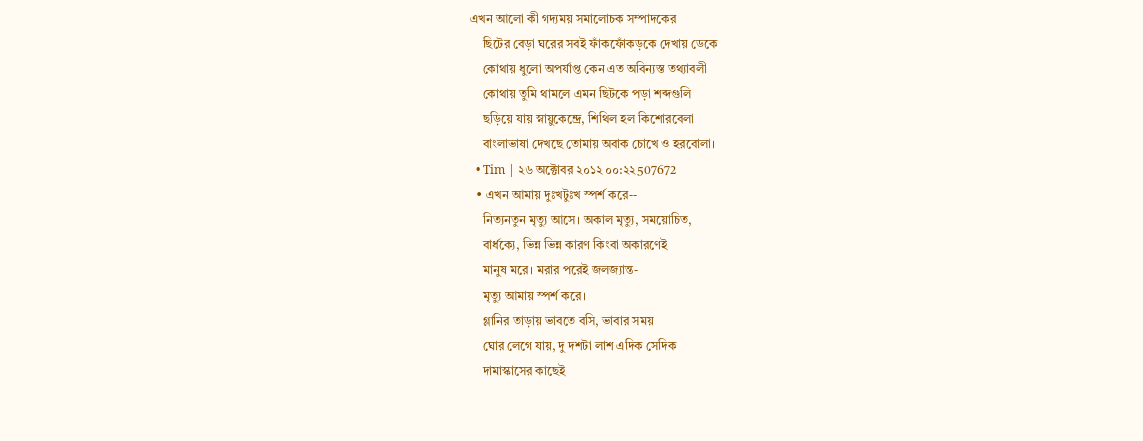এখন আলো কী গদ্যময় সমালোচক সম্পাদকের
    ছিটের বেড়া ঘরের সবই ফাঁকফোঁকড়কে দেখায় ডেকে
    কোথায় ধুলো অপর্যাপ্ত কেন এত অবিন্যস্ত তথ্যাবলী
    কোথায় তুমি থামলে এমন ছিটকে পড়া শব্দগুলি
    ছড়িয়ে যায় স্নায়ুকেন্দ্রে, শিথিল হল কিশোরবেলা
    বাংলাভাষা দেখছে তোমায় অবাক চোখে ও হরবোলা।
  • Tim | ২৬ অক্টোবর ২০১২ ০০:২২507672
  • এখন আমায় দুঃখটুঃখ স্পর্শ করে--
    নিত্যনতুন মৃত্যু আসে। অকাল মৃত্যু, সময়োচিত,
    বার্ধক্যে, ভিন্ন ভিন্ন কারণ কিংবা অকারণেই
    মানুষ মরে। মরার পরেই জলজ্যান্ত-
    মৃত্যু আমায় স্পর্শ করে।
    গ্লানির তাড়ায় ভাবতে বসি, ভাবার সময়
    ঘোর লেগে যায়, দু দশটা লাশ এদিক সেদিক
    দামাস্কাসের কাছেই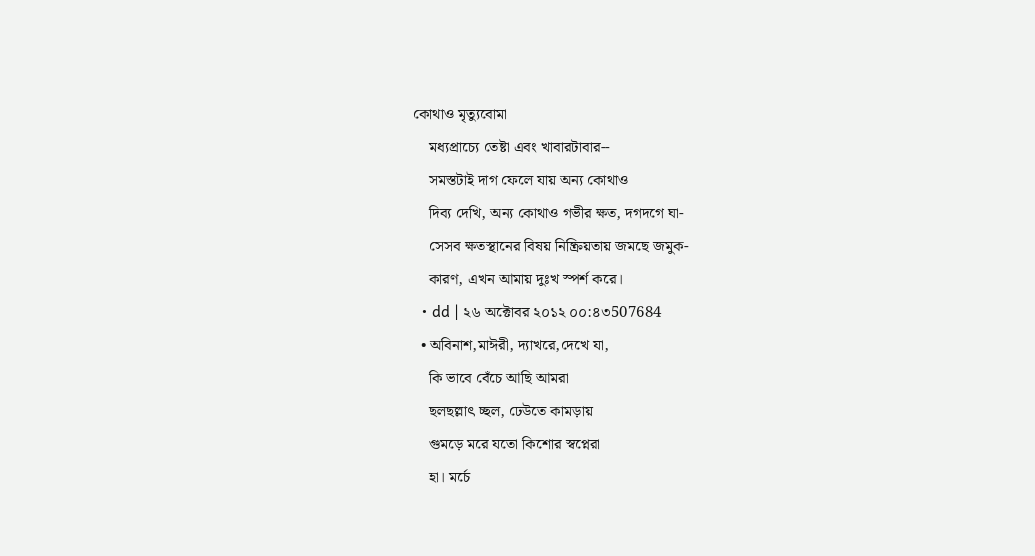কোথাও মৃত্যুবোমা
    মধ্যপ্রাচ্যে তেষ্টা এবং খাবারটাবার--
    সমস্তটাই দাগ ফেলে যায় অন্য কোথাও
    দিব্য দেখি, অন্য কোথাও গভীর ক্ষত, দগদগে ঘা-
    সেসব ক্ষতস্থানের বিষয় নিষ্ক্রিয়তায় জমছে জমুক-
    কারণ, এখন আমায় দুঃখ স্পর্শ করে।
  • dd | ২৬ অক্টোবর ২০১২ ০০:৪৩507684
  • অবিনাশ,মাঈরী, দ্যাখরে,দেখে যা,
    কি ভাবে বেঁচে আছি আমরা
    ছলছল্লাৎ চ্ছল, ঢেউতে কামড়ায়
    গুমড়ে মরে যতো কিশোর স্বপ্নেরা
    হা। মর্চে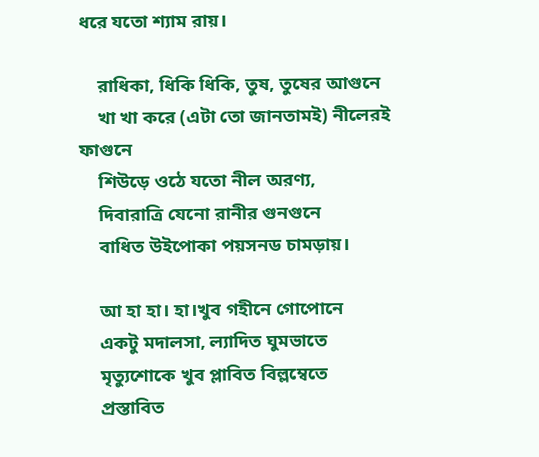ধরে যতো শ্যাম রায়।

    রাধিকা, ধিকি ধিকি, তুষ, তুষের আগুনে
    খা খা করে (এটা তো জানতামই) নীলেরই ফাগুনে
    শিউড়ে ওঠে যতো নীল অরণ্য,
    দিবারাত্রি যেনো রানীর গুনগুনে
    বাধিত উইপোকা পয়সনড চামড়ায়।

    আ হা হা। হা।খুব গহীনে গোপোনে
    একটু মদালসা, ল্যাদিত ঘুমভাতে
    মৃত্যুশোকে খুব প্লাবিত বিল্লম্বেতে
    প্রস্তাবিত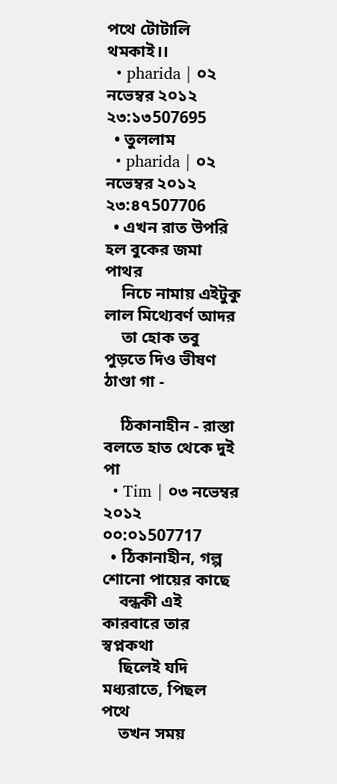পথে টোটালি থমকাই।।
  • pharida | ০২ নভেম্বর ২০১২ ২৩:১৩507695
  • তুললাম
  • pharida | ০২ নভেম্বর ২০১২ ২৩:৪৭507706
  • এখন রাত উপরি হল বুকের জমা পাথর
    নিচে নামায় এইটুকু লাল মিথ্যেবর্ণ আদর
    তা হোক তবু পুড়তে দিও ভীষণ ঠাণ্ডা গা -

    ঠিকানাহীন - রাস্তা বলতে হাত থেকে দুই পা
  • Tim | ০৩ নভেম্বর ২০১২ ০০:০১507717
  • ঠিকানাহীন, গল্প শোনো পায়ের কাছে
    বন্ধকী এই কারবারে তার স্বপ্নকথা
    ছিলেই যদি মধ্যরাতে, পিছল পথে
    তখন সময়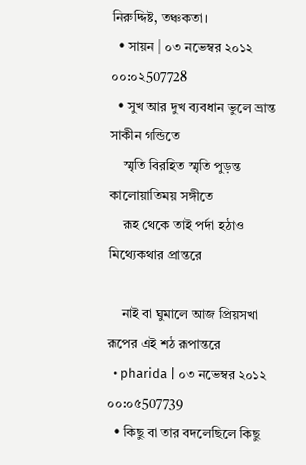নিরুদ্দিষ্ট, তঞ্চকতা।
  • সায়ন | ০৩ নভেম্বর ২০১২ ০০:০২507728
  • সুখ আর দুখ ব্যবধান ভুলে ভ্রান্ত সাকীন গন্ডিতে
    স্মৃতি বিরহিত স্মৃতি পুড়ন্ত কালোয়াতিময় সঙ্গীতে
    রূহ থেকে তাই পর্দা হঠাও মিথ্যেকথার প্রান্তরে

    নাই বা ঘুমালে আজ প্রিয়সখা রূপের এই শঠ রূপান্তরে
  • pharida | ০৩ নভেম্বর ২০১২ ০০:০৫507739
  • কিছু বা তার বদলেছিলে কিছু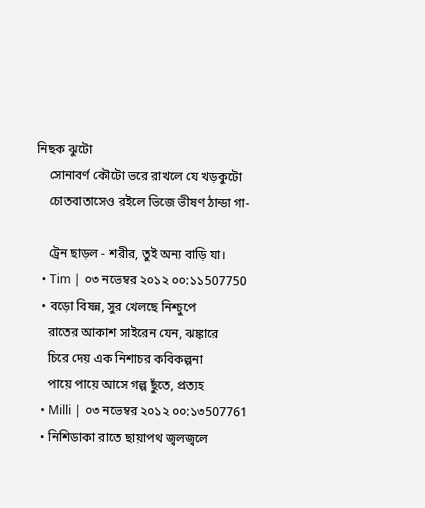নিছক ঝুটো
    সোনাবর্ণ কৌটো ভরে রাখলে যে খড়কুটো
    চোতবাতাসেও রইলে ভিজে ভীষণ ঠান্ডা গা-

    ট্রেন ছাড়ল - শরীর, তুই অন্য বাড়ি যা।
  • Tim | ০৩ নভেম্বর ২০১২ ০০:১১507750
  • বড়ো বিষন্ন, সুর খেলছে নিশ্চুপে
    রাতের আকাশ সাইরেন যেন, ঝঙ্কারে
    চিরে দেয় এক নিশাচর কবিকল্পনা
    পায়ে পায়ে আসে গল্প ছুঁতে, প্রত্যহ
  • Milli | ০৩ নভেম্বর ২০১২ ০০:১৩507761
  • নিশিডাকা রাতে ছায়াপথ জ্বলজ্বলে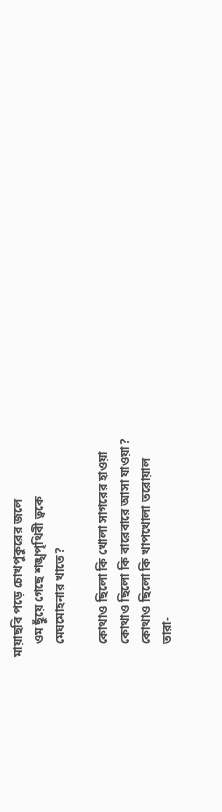মায়াছবি পড়ে চোখপুকুরের জলে
    ওম ছুঁয়ে গেছে শঙ্খপৃথিবী ত্বকে
    মেঘমোহনার খাতে?

    কোথাও ছিলো কি খোলা সাগরের হাওয়া
    কোথাও ছিলো কি বারেবারে আসা যাওয়া?
    কোথাও ছিলো কি খাপখোলা তরোয়াল
    তারা-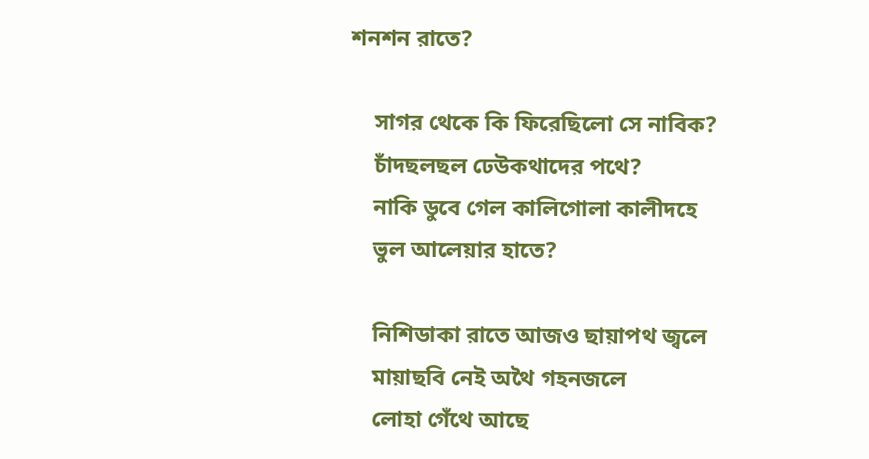শনশন রাতে?

    সাগর থেকে কি ফিরেছিলো সে নাবিক?
    চাঁদছলছল ঢেউকথাদের পথে?
    নাকি ডুবে গেল কালিগোলা কালীদহে
    ভুল আলেয়ার হাতে?

    নিশিডাকা রাতে আজও ছায়াপথ জ্বলে
    মায়াছবি নেই অথৈ গহনজলে
    লোহা গেঁথে আছে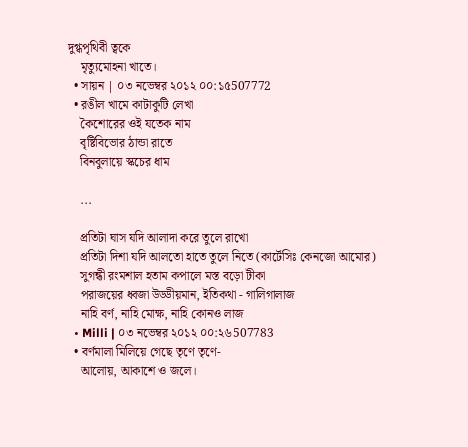দুগ্ধপৃথিবী ত্বকে
    মৃত্যুমোহনা খাতে।
  • সায়ন | ০৩ নভেম্বর ২০১২ ০০:১৫507772
  • রঙীল খামে কাটাকুটি লেখা
    কৈশোরের ওই যতেক নাম
    বৃষ্টিবিভোর ঠান্ডা রাতে
    বিনবুলায়ে স্কচের ধাম

    ...

    প্রতিটা ঘাস যদি আলাদা করে তুলে রাখো
    প্রতিটা দিশা যদি আলতো হাতে তুলে নিতে (কার্টেসিঃ কেনজো আমোর)
    সুগন্ধী রংমশাল হতাম কপালে মস্ত বড়ো টীকা
    পরাজয়ের ধ্বজা উড্ডীয়মান, ইতিকথা - গালিগালাজ
    নাহি বর্ণ, নাহি মোক্ষ, নাহি কোনও লাজ
  • Milli | ০৩ নভেম্বর ২০১২ ০০:২৬507783
  • বর্ণমালা মিলিয়ে গেছে তৃণে তৃণে-
    আলোয়, আকাশে ও জলে।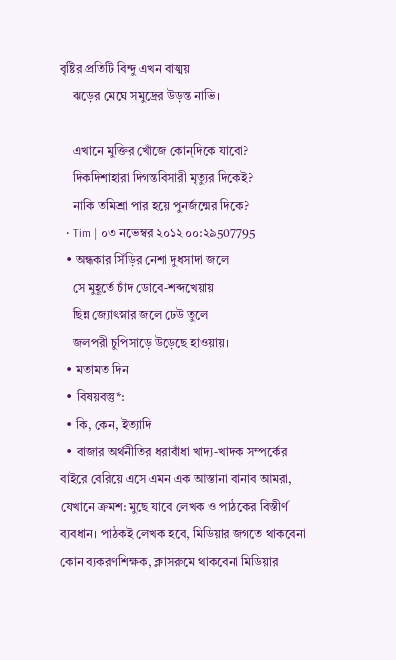বৃষ্টির প্রতিটি বিন্দু এখন বাঙ্ময়
    ঝড়ের মেঘে সমুদ্রের উড়ন্ত নাভি।

    এখানে মুক্তির খোঁজে কোন্‌দিকে যাবো?
    দিকদিশাহারা দিগন্তবিসারী মৃত্যুর দিকেই?
    নাকি তমিশ্রা পার হয়ে পুনর্জন্মের দিকে?
  • Tim | ০৩ নভেম্বর ২০১২ ০০:২৯507795
  • অন্ধকার সিঁড়ির নেশা দুধসাদা জলে
    সে মুহূর্তে চাঁদ ডোবে-শব্দখেয়ায়
    ছিন্ন জ্যোৎস্নার জলে ঢেউ তুলে
    জলপরী চুপিসাড়ে উড়েছে হাওয়ায়।
  • মতামত দিন
  • বিষয়বস্তু*:
  • কি, কেন, ইত্যাদি
  • বাজার অর্থনীতির ধরাবাঁধা খাদ্য-খাদক সম্পর্কের বাইরে বেরিয়ে এসে এমন এক আস্তানা বানাব আমরা, যেখানে ক্রমশ: মুছে যাবে লেখক ও পাঠকের বিস্তীর্ণ ব্যবধান। পাঠকই লেখক হবে, মিডিয়ার জগতে থাকবেনা কোন ব্যকরণশিক্ষক, ক্লাসরুমে থাকবেনা মিডিয়ার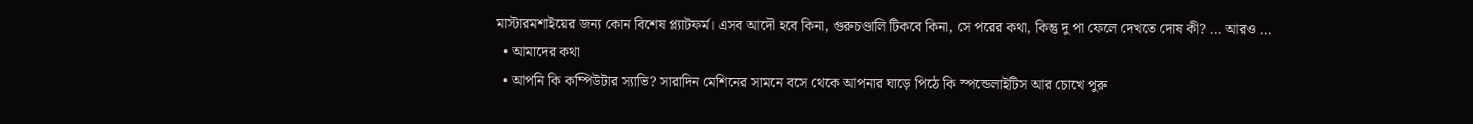মাস্টারমশাইয়ের জন্য কোন বিশেষ প্ল্যাটফর্ম। এসব আদৌ হবে কিনা, গুরুচণ্ডালি টিকবে কিনা, সে পরের কথা, কিন্তু দু পা ফেলে দেখতে দোষ কী? ... আরও ...
  • আমাদের কথা
  • আপনি কি কম্পিউটার স্যাভি? সারাদিন মেশিনের সামনে বসে থেকে আপনার ঘাড়ে পিঠে কি স্পন্ডেলাইটিস আর চোখে পুরু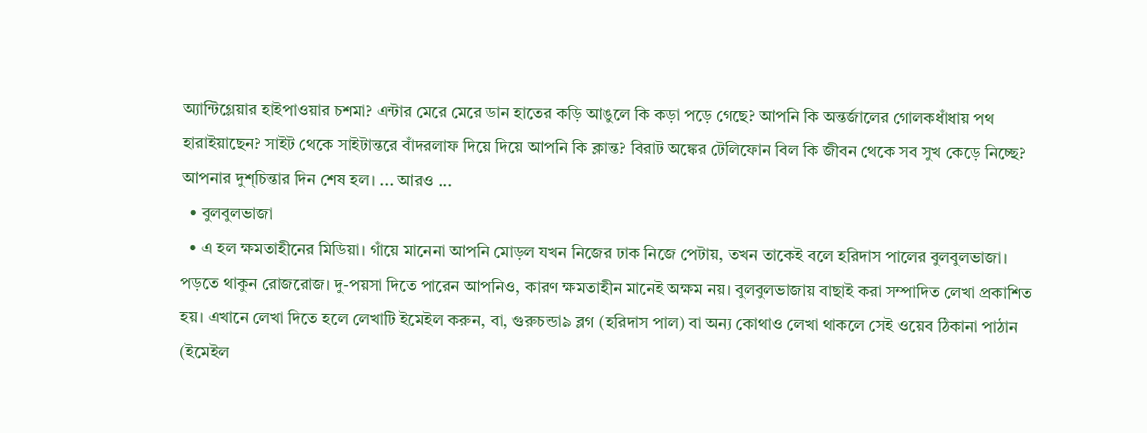অ্যান্টিগ্লেয়ার হাইপাওয়ার চশমা? এন্টার মেরে মেরে ডান হাতের কড়ি আঙুলে কি কড়া পড়ে গেছে? আপনি কি অন্তর্জালের গোলকধাঁধায় পথ হারাইয়াছেন? সাইট থেকে সাইটান্তরে বাঁদরলাফ দিয়ে দিয়ে আপনি কি ক্লান্ত? বিরাট অঙ্কের টেলিফোন বিল কি জীবন থেকে সব সুখ কেড়ে নিচ্ছে? আপনার দুশ্‌চিন্তার দিন শেষ হল। ... আরও ...
  • বুলবুলভাজা
  • এ হল ক্ষমতাহীনের মিডিয়া। গাঁয়ে মানেনা আপনি মোড়ল যখন নিজের ঢাক নিজে পেটায়, তখন তাকেই বলে হরিদাস পালের বুলবুলভাজা। পড়তে থাকুন রোজরোজ। দু-পয়সা দিতে পারেন আপনিও, কারণ ক্ষমতাহীন মানেই অক্ষম নয়। বুলবুলভাজায় বাছাই করা সম্পাদিত লেখা প্রকাশিত হয়। এখানে লেখা দিতে হলে লেখাটি ইমেইল করুন, বা, গুরুচন্ডা৯ ব্লগ (হরিদাস পাল) বা অন্য কোথাও লেখা থাকলে সেই ওয়েব ঠিকানা পাঠান (ইমেইল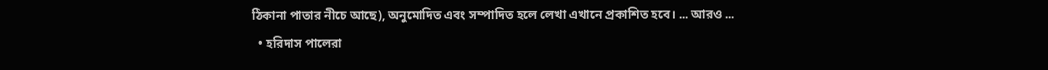ঠিকানা পাতার নীচে আছে), অনুমোদিত এবং সম্পাদিত হলে লেখা এখানে প্রকাশিত হবে। ... আরও ...
  • হরিদাস পালেরা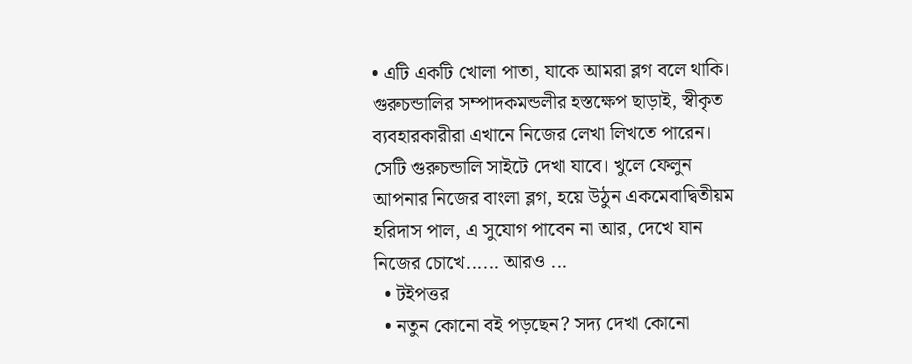• এটি একটি খোলা পাতা, যাকে আমরা ব্লগ বলে থাকি। গুরুচন্ডালির সম্পাদকমন্ডলীর হস্তক্ষেপ ছাড়াই, স্বীকৃত ব্যবহারকারীরা এখানে নিজের লেখা লিখতে পারেন। সেটি গুরুচন্ডালি সাইটে দেখা যাবে। খুলে ফেলুন আপনার নিজের বাংলা ব্লগ, হয়ে উঠুন একমেবাদ্বিতীয়ম হরিদাস পাল, এ সুযোগ পাবেন না আর, দেখে যান নিজের চোখে...... আরও ...
  • টইপত্তর
  • নতুন কোনো বই পড়ছেন? সদ্য দেখা কোনো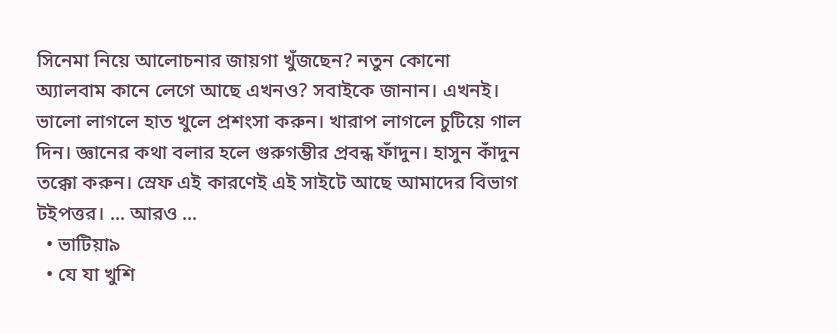সিনেমা নিয়ে আলোচনার জায়গা খুঁজছেন? নতুন কোনো অ্যালবাম কানে লেগে আছে এখনও? সবাইকে জানান। এখনই। ভালো লাগলে হাত খুলে প্রশংসা করুন। খারাপ লাগলে চুটিয়ে গাল দিন। জ্ঞানের কথা বলার হলে গুরুগম্ভীর প্রবন্ধ ফাঁদুন। হাসুন কাঁদুন তক্কো করুন। স্রেফ এই কারণেই এই সাইটে আছে আমাদের বিভাগ টইপত্তর। ... আরও ...
  • ভাটিয়া৯
  • যে যা খুশি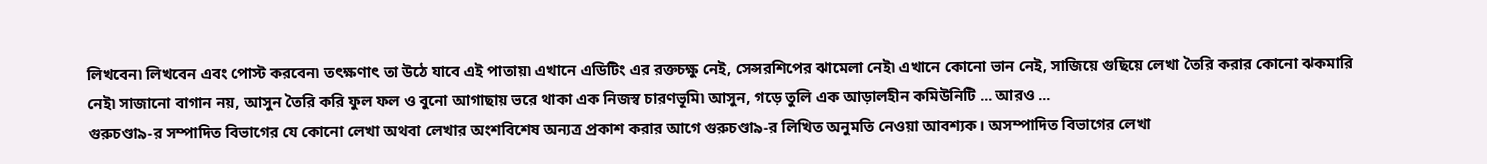লিখবেন৷ লিখবেন এবং পোস্ট করবেন৷ তৎক্ষণাৎ তা উঠে যাবে এই পাতায়৷ এখানে এডিটিং এর রক্তচক্ষু নেই, সেন্সরশিপের ঝামেলা নেই৷ এখানে কোনো ভান নেই, সাজিয়ে গুছিয়ে লেখা তৈরি করার কোনো ঝকমারি নেই৷ সাজানো বাগান নয়, আসুন তৈরি করি ফুল ফল ও বুনো আগাছায় ভরে থাকা এক নিজস্ব চারণভূমি৷ আসুন, গড়ে তুলি এক আড়ালহীন কমিউনিটি ... আরও ...
গুরুচণ্ডা৯-র সম্পাদিত বিভাগের যে কোনো লেখা অথবা লেখার অংশবিশেষ অন্যত্র প্রকাশ করার আগে গুরুচণ্ডা৯-র লিখিত অনুমতি নেওয়া আবশ্যক। অসম্পাদিত বিভাগের লেখা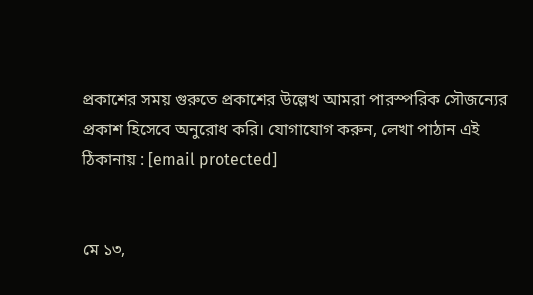প্রকাশের সময় গুরুতে প্রকাশের উল্লেখ আমরা পারস্পরিক সৌজন্যের প্রকাশ হিসেবে অনুরোধ করি। যোগাযোগ করুন, লেখা পাঠান এই ঠিকানায় : [email protected]


মে ১৩,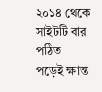২০১৪ থেকে সাইটটি বার পঠিত
পড়েই ক্ষান্ত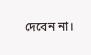দেবেন না।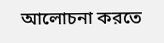আলোচনা করতে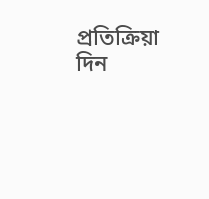প্রতিক্রিয়া দিন